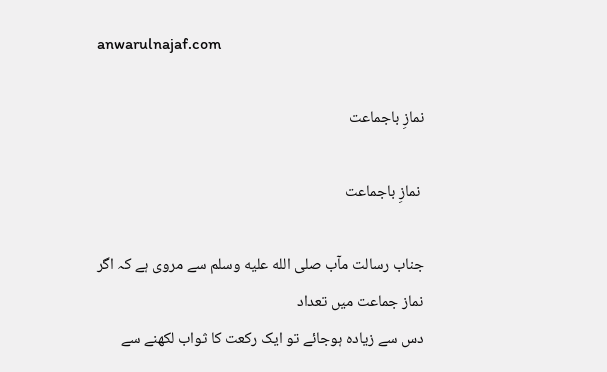anwarulnajaf.com

نمازِ باجماعت

 نمازِ باجماعت

جناب رسالت مآب صلى الله عليه وسلم سے مروی ہے کہ اگر نماز جماعت میں تعداد
دس سے زیادہ ہوجائے تو ایک رکعت کا ثواب لکھنے سے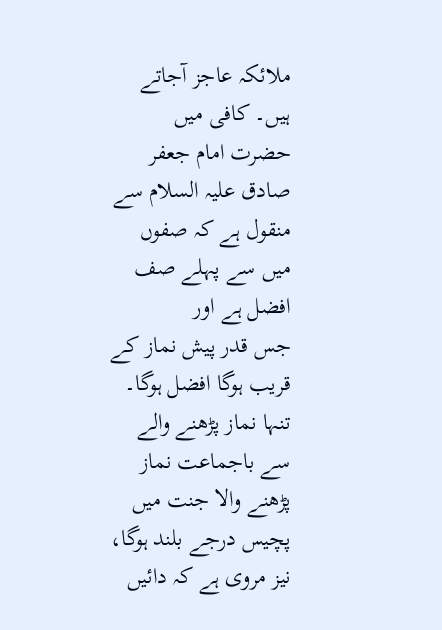ملائکہ عاجز آجاتے ہیں۔ کافی میں
حضرت امام جعفر صادق علیہ السلام سے منقول ہے کہ صفوں میں سے پہلے صف افضل ہے اور
جس قدر پیش نماز کے قریب ہوگا افضل ہوگا۔ تنہا نماز پڑھنے والے سے باجماعت نماز
پڑھنے والا جنت میں پچیس درجے بلند ہوگا، نیز مروی ہے کہ دائیں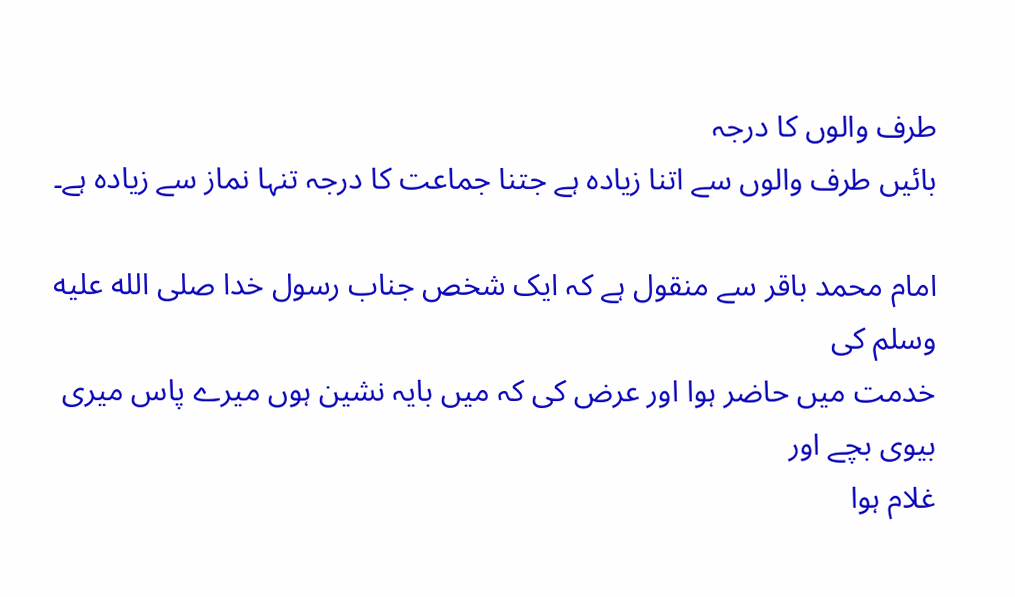طرف والوں کا درجہ
بائیں طرف والوں سے اتنا زیادہ ہے جتنا جماعت کا درجہ تنہا نماز سے زیادہ ہے۔

امام محمد باقر سے منقول ہے کہ ایک شخص جناب رسول خدا صلى الله عليه وسلم کی
خدمت میں حاضر ہوا اور عرض کی کہ میں بایہ نشین ہوں میرے پاس میری بیوی بچے اور
غلام ہوا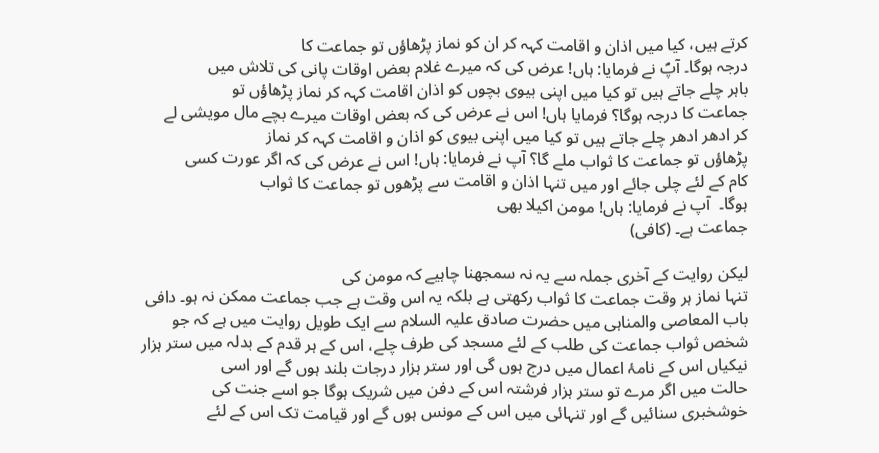کرتے ہیں، کیا میں اذان و اقامت کہہ کر ان کو نماز پڑھاؤں تو جماعت کا
درجہ ہوگا۔ آپؐ نے فرمایا: ہاں! عرض کی کہ میرے غلام بعض اوقات پانی کی تلاش میں
باہر چلے جاتے ہیں تو کیا میں اپنی بیوی بچوں کو اذان اقامت کہہ کر نماز پڑھاؤں تو
جماعت کا درجہ ہوگا؟ فرمایا ہاں! اس نے عرض کی کہ بعض اوقات میرے بچے مال مویشی لے
کر ادھر ادھر چلے جاتے ہیں تو کیا میں اپنی بیوی کو اذان و اقامت کہہ کر نماز
پڑھاؤں تو جماعت کا ثواب ملے گا؟ آپ نے فرمایا: ہاں! اس نے عرض کی کہ اگر عورت کسی
کام کے لئے چلی جائے اور میں تنہا اذان و اقامت سے پڑھوں تو جماعت کا ثواب
ہوگا۔  آپ نے فرمایا: ہاں! مومن اکیلا بھی
جماعت ہے۔ (کافی)

لیکن روایت کے آخری جملہ سے یہ نہ سمجھنا چاہیے کہ مومن کی
تنہا نماز ہر وقت جماعت کا ثواب رکھتی ہے بلکہ یہ اس وقت ہے جب جماعت ممکن نہ ہو۔ دافی
باب المعاصی والمناہی میں حضرت صادق علیہ السلام سے ایک طویل روایت میں ہے کہ جو
شخص ثواب جماعت کی طلب کے لئے مسجد کی طرف چلے، اس کے ہر قدم کے بدلہ میں ستر ہزار
نیکیاں اس کے نامۂ اعمال میں درج ہوں گی اور ستر ہزار درجات بلند ہوں گے اور اسی
حالت میں اگر مرے تو ستر ہزار فرشتہ اس کے دفن میں شریک ہوگا جو اسے جنت کی
خوشخبری سنائیں گے اور تنہائی میں اس کے مونس ہوں گے اور قیامت تک اس کے لئے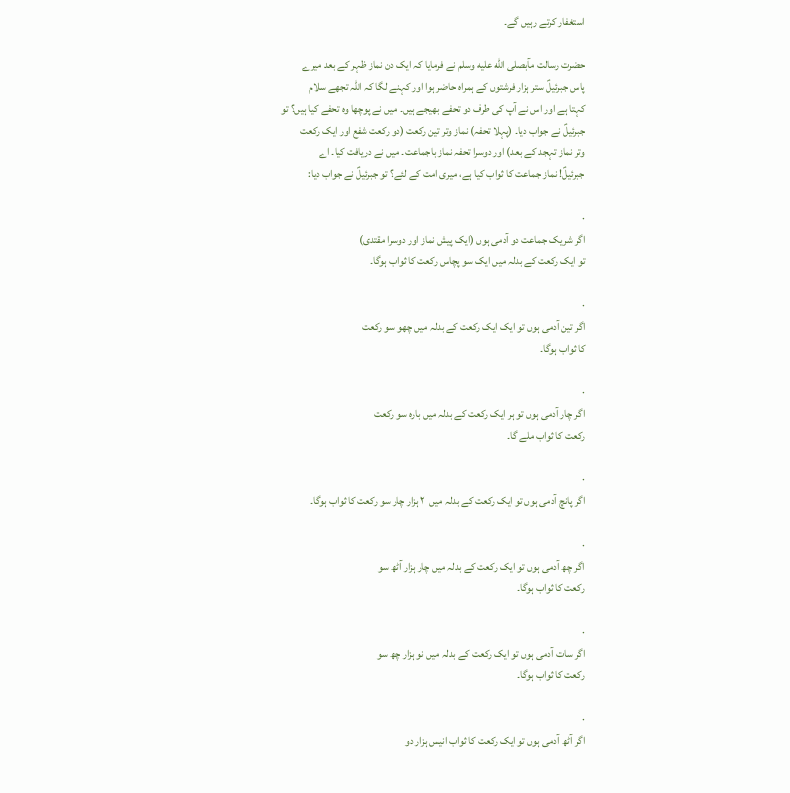استغفار کرتے رہیں گے۔

حضرت رسالت مآبصلى الله عليه وسلم نے فرمایا کہ ایک دن نماز ظہر کے بعد میرے
پاس جبرئیلؑ ستر ہزار فرشتوں کے ہمراہ حاضر ہوا اور کہنے لگا کہ اللہ تجھے سلام
کہتا ہے اور اس نے آپ کی طرف دو تحفے بھیجے ہیں۔ میں نے پوچھا وہ تحفے کیا ہیں؟ تو
جبرئیلؑ نے جواب دیا۔ (پہلا تحفہ) نماز وتر تین رکعت (دو رکعت شفع اور ایک رکعت
وتر نماز تہجد کے بعد) اور دوسرا تحفہ نماز باجماعت۔ میں نے دریافت کیا۔ اے
جبرئیلؑ! نماز جماعت کا ثواب کیا ہے، میری امت کے لئے؟ تو جبرئیلؑ نے جواب دیا:

·
اگر شریک جماعت دو آدمی ہوں (ایک پیش نماز اور دوسرا مقتدی)
تو ایک رکعت کے بدلہ میں ایک سو پچاس رکعت کا ثواب ہوگا۔

·
اگر تین آدمی ہوں تو ایک ایک رکعت کے بدلہ میں چھو سو رکعت
کا ثواب ہوگا۔

·
اگر چار آدمی ہوں تو ہر ایک رکعت کے بدلہ میں بارہ سو رکعت
رکعت کا ثواب ملے گا۔

·
اگر پانچ آدمی ہوں تو ایک رکعت کے بدلہ میں  ۲ ہزار چار سو رکعت کا ثواب ہوگا۔

·
اگر چھ آدمی ہوں تو ایک رکعت کے بدلہ میں چار ہزار آٹھ سو
رکعت کا ثواب ہوگا۔

·
اگر سات آدمی ہوں تو ایک رکعت کے بدلہ میں نو ہزار چھ سو
رکعت کا ثواب ہوگا۔

·
اگر آٹھ آدمی ہوں تو ایک رکعت کا ثواب انیس ہزار دو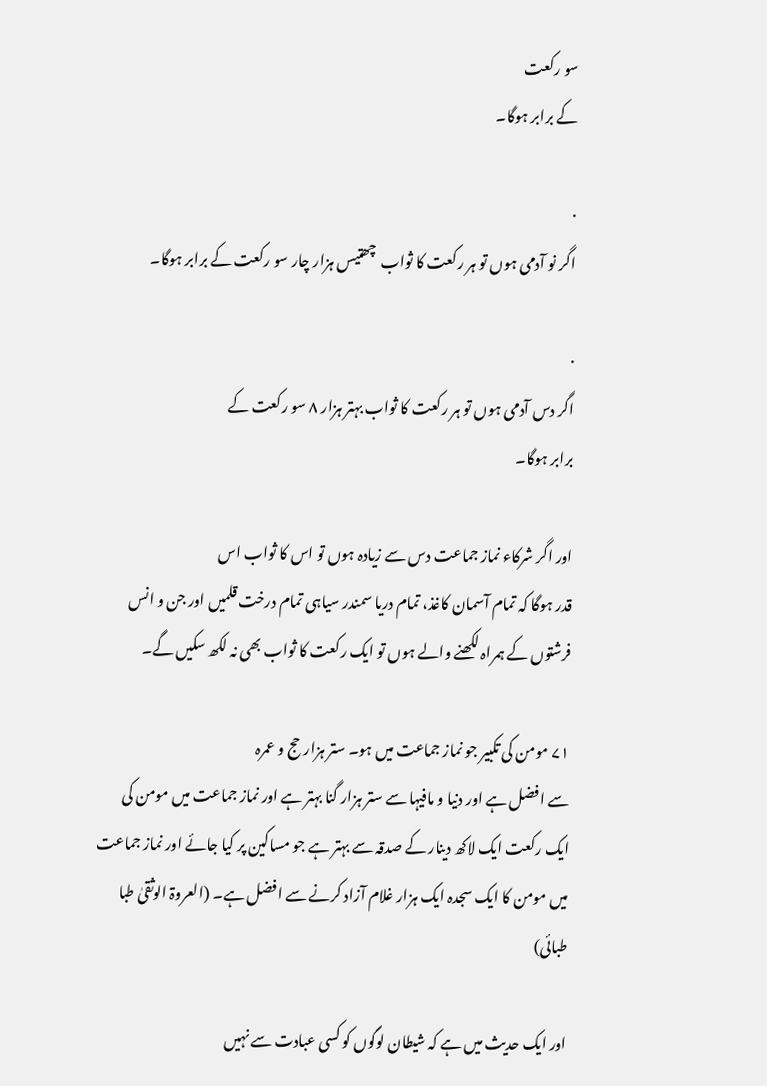سو رکعت
کے برابر ہوگا۔

·
اگر نو آدمی ہوں تو ہر رکعت کا ثواب  چھتیس ہزار چار سو رکعت کے برابر ہوگا۔

·
اگر دس آدمی ہوں تو ہر رکعت کا ثواب بہتر ہزار ۸ سو رکعت کے
برابر ہوگا۔

اور اگر شرکاء نماز جماعت دس سے زیادہ ہوں تو اس کا ثواب اس
قدر ہوگا کہ تمام آسمان کاغذ، تمام دریا سمندر سیاہی تمام درخت قلمیں اور جن و انس
فرشتوں کے ہمراہ لکھنے والے ہوں تو ایک رکعت کا ثواب بھی نہ لکھ سکیں گے۔

۷۱ مومن کی تکبیر جو نماز جماعت میں ہو۔ ستر ہزار حج و عمرہ
سے افضل ہے اور دنیا و مافیہا سے ستر ہزار گنا بہتر ہے اور نماز جماعت میں مومن کی
ایک رکعت ایک لاکھ دینار کے صدقہ سے بہتر ہے جو مساکین پر کیا جائے اور نماز جماعت
میں مومن کا ایک سجدہ ایک ہزار غلام آزاد کرنے سے افضل ہے۔ (العروۃ الوثقیٰ طبا
طبائی)

اور ایک حدیث میں ہے کہ شیطان لوگوں کو کسی عبادت سے نہیں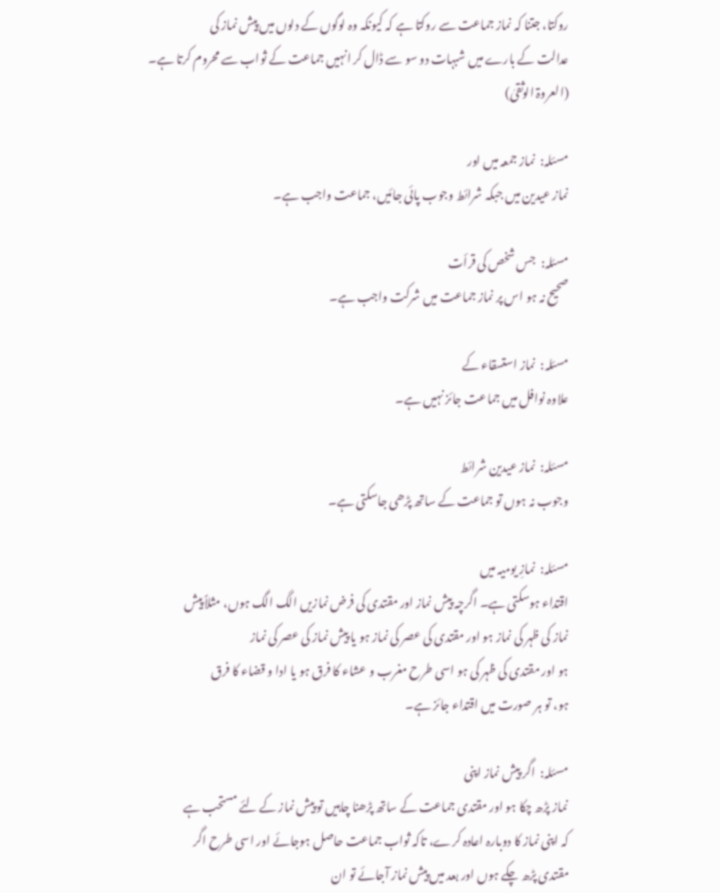روکتا، جتنا کہ نماز جماعت سے روکتا ہے کہ کیونکہ وہ لوگوں کے دلوں میں پیش نماز کی
عدالت کے بارے میں شبہات دو سو سے ڈال کر انہیں جماعت کے ثواب سے محروم کرتا ہے۔
(العروۃ الوثقیٰ)

مسئلہ:  نماز جمعہ میں اور
نماز عیدین میں جبکہ شرائط وجوب پائی جائیں، جماعت واجب ہے۔

مسئلہ:  جس شخص کی قرأت
صحیح نہ ہو اس پر نماز جماعت میں شرکت واجب ہے۔

مسئلہ:  نماز استسقاء کے
علاوہ نوافل میں جماعت جائز نہیں ہے۔

مسئلہ:  نماز عیدین شرائط
وجوب نہ ہوں تو جماعت کے ساتھ پڑھی جاسکتی ہے۔

مسئلہ:  نمازِ یومیہ میں
اقتداء ہوسکتی ہے۔ اگرچہ پیش نماز اور مقتدی کی فرض نمازیں الگ الگ ہوں، مثلاً پیش
نماز کی ظہر کی نماز ہو اور مقتدی کی عصر کی نماز ہو یا پیش نماز کی عصر کی نماز
ہو اور مقتدی کی ظہر کی ہو اسی طرح مغرب و عشاء کا فرق ہو یا ادا و قضاء کا فرق
ہو، تو ہر صورت میں اقتداء جائز ہے۔

مسئلہ:  اگر پیش نماز اپنی
نماز پڑھ چکا ہو اور مقتدی جماعت کے ساتھ پڑھنا چاہیں تو پیش نماز کے لئے مستحب ہے
کہ اپنی نماز کا دوبارہ اعادہ کرے، تاکہ ثواب جماعت حاصل ہوجائے اور اسی طرح اگر
مقتدی پڑھ چکے ہوں اور بعد میں پیش نماز آجائے تو ان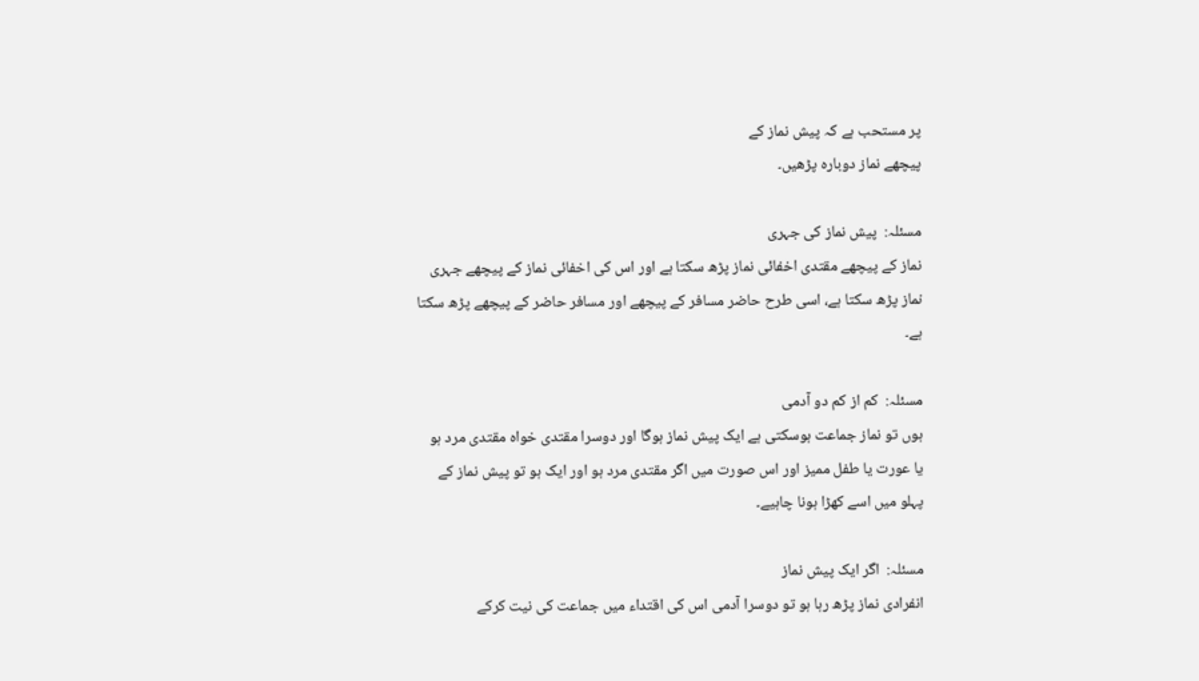پر مستحب ہے کہ پیش نماز کے
پیچھے نماز دوبارہ پڑھیں۔

مسئلہ:  پیش نماز کی جہری
نماز کے پیچھے مقتدی اخفائی نماز پڑھ سکتا ہے اور اس کی اخفائی نماز کے پیچھے جہری
نماز پڑھ سکتا ہے، اسی طرح حاضر مسافر کے پیچھے اور مسافر حاضر کے پیچھے پڑھ سکتا
ہے۔

مسئلہ:  کم از کم دو آدمی
ہوں تو نماز جماعت ہوسکتی ہے ایک پیش نماز ہوگا اور دوسرا مقتدی خواہ مقتدی مرد ہو
یا عورت یا طفل ممیز اور اس صورت میں اگر مقتدی مرد ہو اور ایک ہو تو پیش نماز کے
پہلو میں اسے کھڑا ہونا چاہیے۔

مسئلہ:  اگر ایک پیش نماز
انفرادی نماز پڑھ رہا ہو تو دوسرا آدمی اس کی اقتداء میں جماعت کی نیت کرکے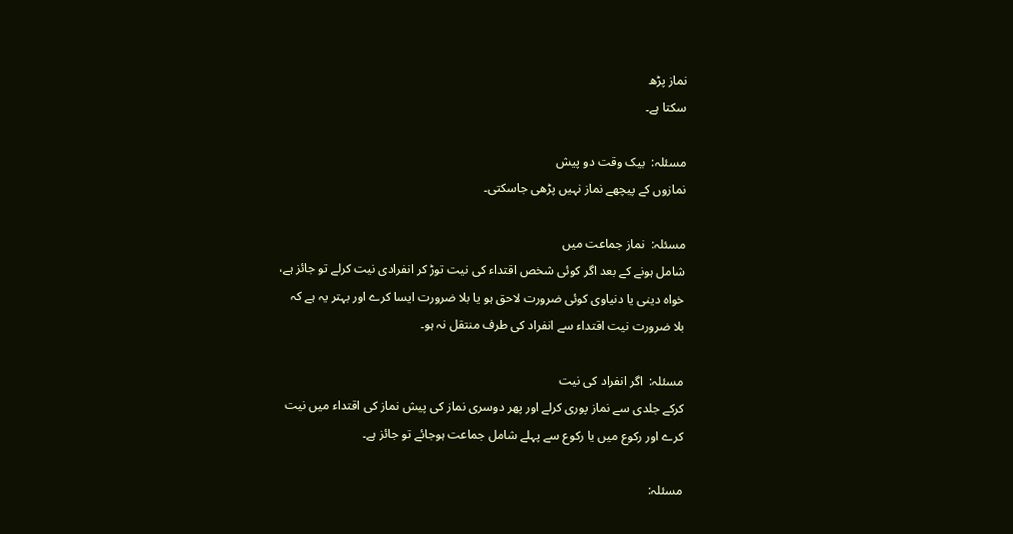نماز پڑھ
سکتا ہے۔

مسئلہ:  بیک وقت دو پیش
نمازوں کے پیچھے نماز نہیں پڑھی جاسکتی۔

مسئلہ:  نماز جماعت میں
شامل ہونے کے بعد اگر کوئی شخص اقتداء کی نیت توڑ کر انفرادی نیت کرلے تو جائز ہے،
خواہ دینی یا دنیاوی کوئی ضرورت لاحق ہو یا بلا ضرورت ایسا کرے اور بہتر یہ ہے کہ
بلا ضرورت نیت اقتداء سے انفراد کی طرف منتقل نہ ہو۔

مسئلہ:  اگر انفراد کی نیت
کرکے جلدی سے نماز پوری کرلے اور پھر دوسری نماز کی پیش نماز کی اقتداء میں نیت
کرے اور رکوع میں یا رکوع سے پہلے شامل جماعت ہوجائے تو جائز ہے۔

مسئلہ: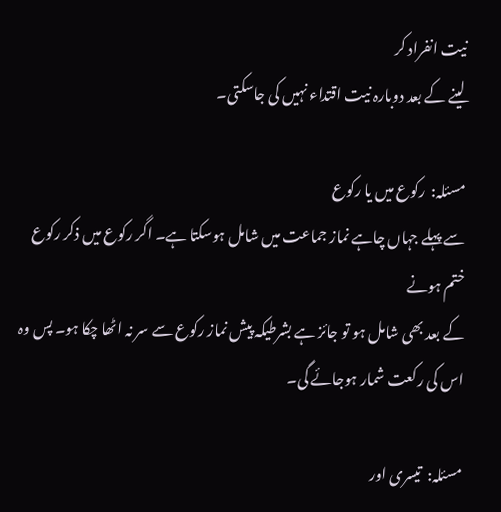نیت انفراد کر
لینے کے بعد دوبارہ نیت اقتداء نہیں کی جاسکتی۔

مسئلہ:  رکوع میں یا رکوع
سے پہلے جہاں چاہے نماز جماعت میں شامل ہوسکتا ہے۔ اگر رکوع میں ذکر رکوع ختم ہونے
کے بعد بھی شامل ہو تو جائز ہے بشرطیکہ پیش نماز رکوع سے سر نہ اٹھا چکا ہو۔ پس وہ
اس کی رکعت شمار ہوجائے گی۔

مسئلہ:  تیسری اور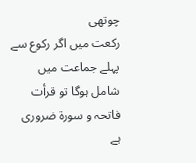چوتھی
رکعت میں اگر رکوع سے پہلے جماعت میں شامل ہوگا تو قرأت فاتحہ و سورۃ ضروری ہے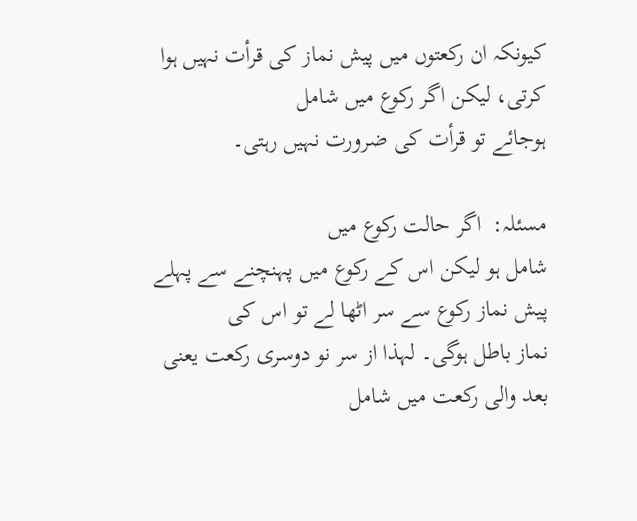کیونکہ ان رکعتوں میں پیش نماز کی قرأت نہیں ہوا کرتی، لیکن اگر رکوع میں شامل
ہوجائے تو قرأت کی ضرورت نہیں رہتی۔

مسئلہ:  اگر حالت رکوع میں
شامل ہو لیکن اس کے رکوع میں پہنچنے سے پہلے پیش نماز رکوع سے سر اٹھا لے تو اس کی
نماز باطل ہوگی۔ لہذا از سر نو دوسری رکعت یعنی بعد والی رکعت میں شامل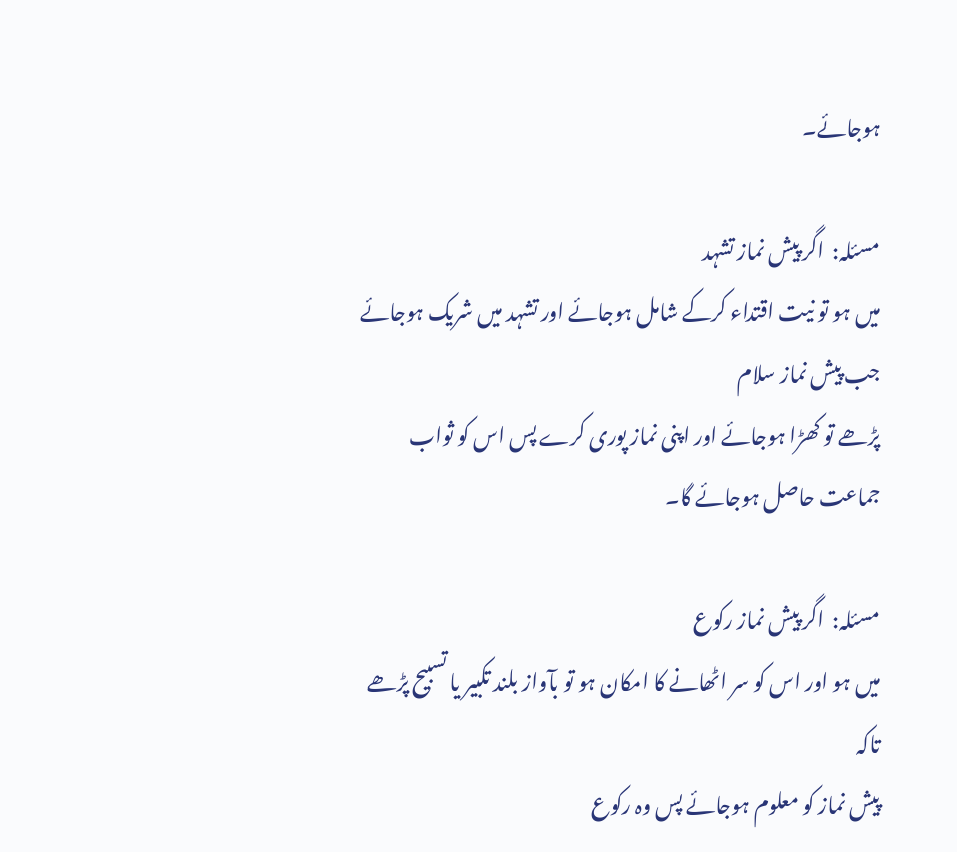ہوجائے۔

مسئلہ:  اگر پیش نماز تشہد
میں ہو تو نیت اقتداء کرکے شامل ہوجائے اور تشہد میں شریک ہوجائے جب پیش نماز سلام
پڑھے تو کھڑا ہوجائے اور اپنی نماز پوری کرے پس اس کو ثواب جماعت حاصل ہوجائے گا۔

مسئلہ:  اگر پیش نماز رکوع
میں ہو اور اس کو سر اٹھانے کا امکان ہو تو بآواز بلند تکبیر یا تسبیح پڑھے تاکہ
پیش نماز کو معلوم ہوجائے پس وہ رکوع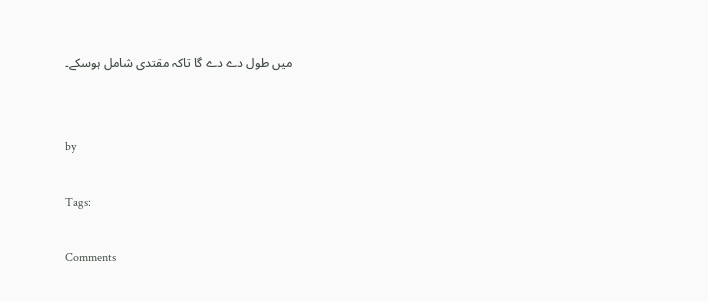میں طول دے دے گا تاکہ مقتدی شامل ہوسکے۔


by

Tags:

Comments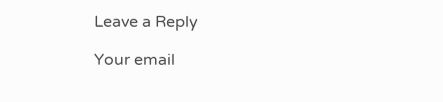Leave a Reply

Your email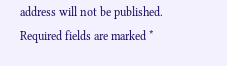address will not be published. Required fields are marked *